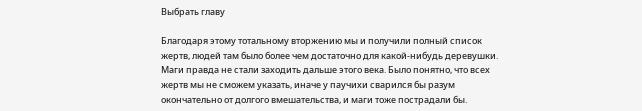Выбрать главу

Благодаря этому тотальному вторжению мы и получили полный список жертв, людей там было более чем достаточно для какой-нибудь деревушки. Маги правда не стали заходить дальше этого века. Было понятно, что всех жертв мы не сможем указать, иначе у паучихи сварился бы разум окончательно от долгого вмешательства, и маги тоже пострадали бы.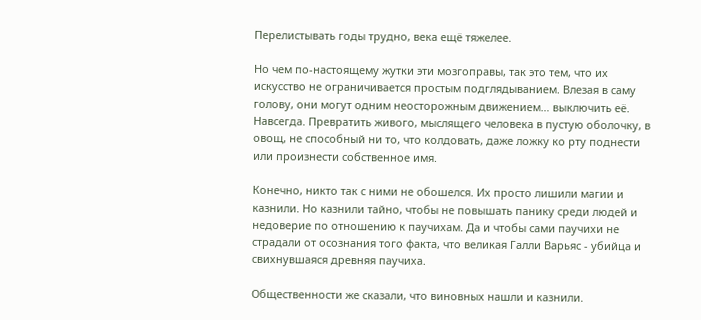Перелистывать годы трудно, века ещё тяжелее.

Но чем по-настоящему жутки эти мозгоправы, так это тем, что их искусство не ограничивается простым подглядыванием. Влезая в саму голову, они могут одним неосторожным движением… выключить её. Навсегда. Превратить живого, мыслящего человека в пустую оболочку, в овощ, не способный ни то, что колдовать, даже ложку ко рту поднести или произнести собственное имя.

Конечно, никто так с ними не обошелся. Их просто лишили магии и казнили. Но казнили тайно, чтобы не повышать панику среди людей и недоверие по отношению к паучихам. Да и чтобы сами паучихи не страдали от осознания того факта, что великая Галли Варьяс - убийца и свихнувшаяся древняя паучиха.

Общественности же сказали, что виновных нашли и казнили.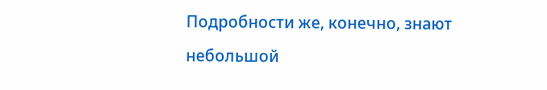Подробности же, конечно, знают небольшой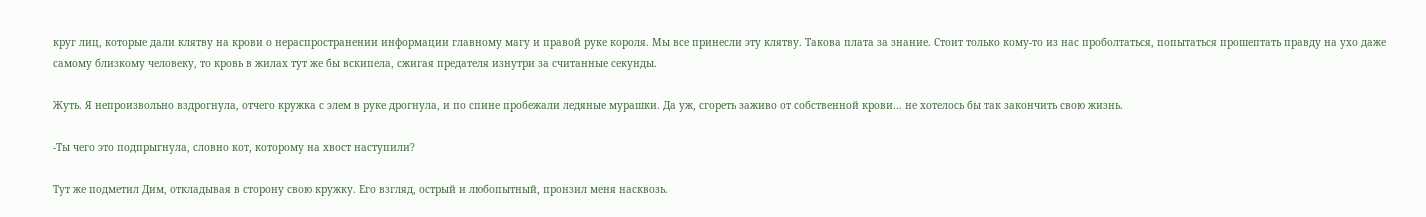круг лиц, которые дали клятву на крови о нераспространении информации главному магу и правой руке короля. Мы все принесли эту клятву. Такова плата за знание. Стоит только кому-то из нас проболтаться, попытаться прошептать правду на ухо даже самому близкому человеку, то кровь в жилах тут же бы вскипела, сжигая предателя изнутри за считанные секунды.

Жуть. Я непроизвольно вздрогнула, отчего кружка с элем в руке дрогнула, и по спине пробежали ледяные мурашки. Да уж, сгореть заживо от собственной крови… не хотелось бы так закончить свою жизнь.

-Ты чего это подпрыгнула, словно кот, которому на хвост наступили?

Тут же подметил Дим, откладывая в сторону свою кружку. Его взгляд, острый и любопытный, пронзил меня насквозь.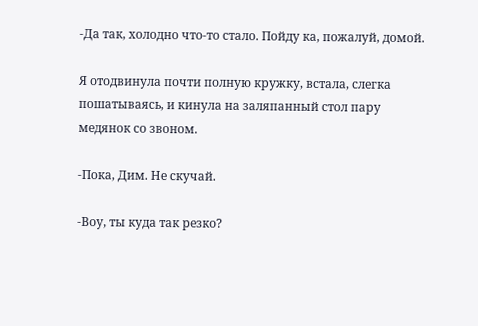-Да так, холодно что-то стало. Пойду ка, пожалуй, домой.

Я отодвинула почти полную кружку, встала, слегка пошатываясь, и кинула на заляпанный стол пару медянок со звоном.

-Пока, Дим. Не скучай.

-Воу, ты куда так резко?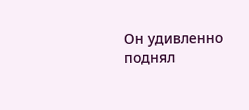Он удивленно поднял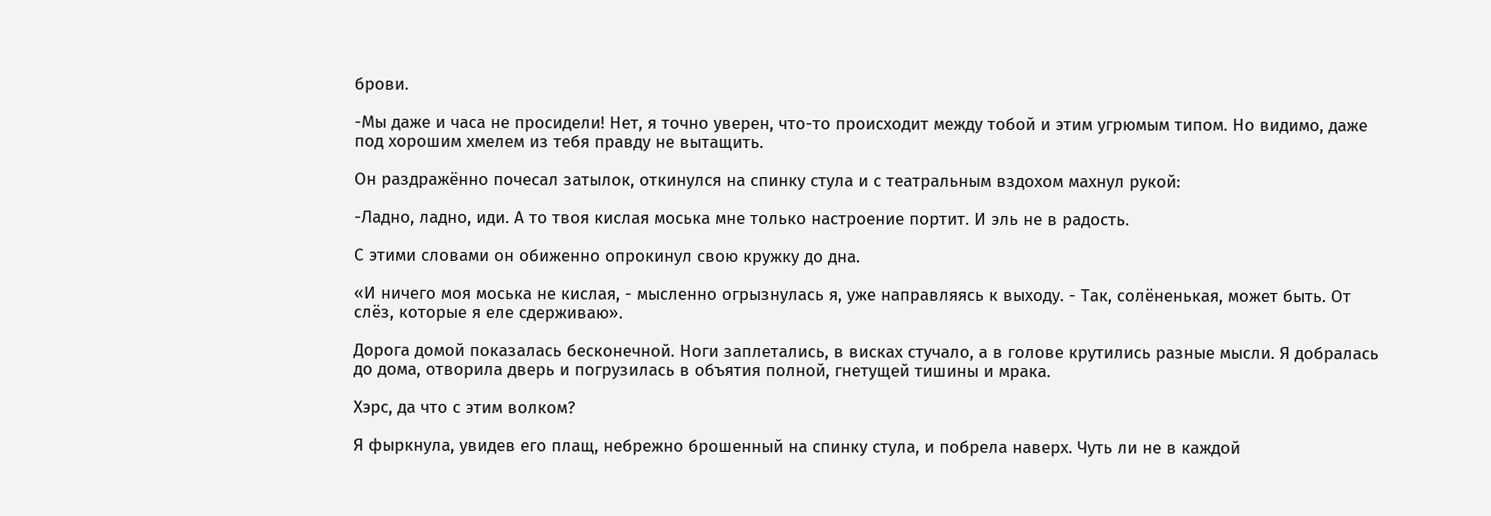брови.

-Мы даже и часа не просидели! Нет, я точно уверен, что-то происходит между тобой и этим угрюмым типом. Но видимо, даже под хорошим хмелем из тебя правду не вытащить.

Он раздражённо почесал затылок, откинулся на спинку стула и с театральным вздохом махнул рукой:

-Ладно, ладно, иди. А то твоя кислая моська мне только настроение портит. И эль не в радость.

С этими словами он обиженно опрокинул свою кружку до дна.

«И ничего моя моська не кислая, - мысленно огрызнулась я, уже направляясь к выходу. - Так, солёненькая, может быть. От слёз, которые я еле сдерживаю».

Дорога домой показалась бесконечной. Ноги заплетались, в висках стучало, а в голове крутились разные мысли. Я добралась до дома, отворила дверь и погрузилась в объятия полной, гнетущей тишины и мрака.

Хэрс, да что с этим волком?

Я фыркнула, увидев его плащ, небрежно брошенный на спинку стула, и побрела наверх. Чуть ли не в каждой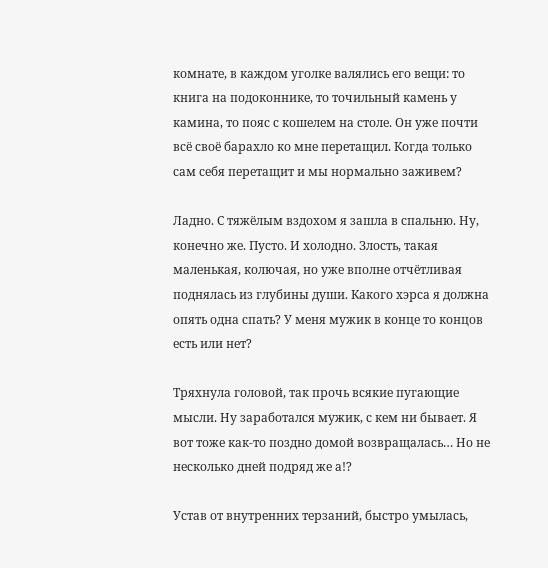комнате, в каждом уголке валялись его вещи: то книга на подоконнике, то точильный камень у камина, то пояс с кошелем на столе. Он уже почти всё своё барахло ко мне перетащил. Когда только сам себя перетащит и мы нормально заживем?

Ладно. С тяжёлым вздохом я зашла в спальню. Ну, конечно же. Пусто. И холодно. Злость, такая маленькая, колючая, но уже вполне отчётливая поднялась из глубины души. Какого хэрса я должна опять одна спать? У меня мужик в конце то концов есть или нет?

Тряхнула головой, так прочь всякие пугающие мысли. Ну заработался мужик, с кем ни бывает. Я вот тоже как-то поздно домой возвращалась… Но не несколько дней подряд же а!?

Устав от внутренних терзаний, быстро умылась,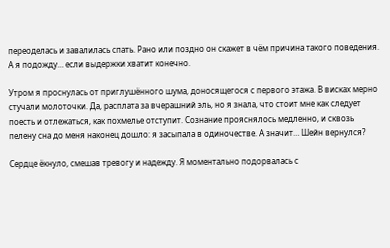переоделась и завалилась спать. Рано или поздно он скажет в чём причина такого поведения. А я подожду… если выдержки хватит конечно.

Утром я проснулась от приглушённого шума, доносящегося с первого этажа. В висках мерно стучали молоточки. Да, расплата за вчерашний эль, но я знала, что стоит мне как следует поесть и отлежаться, как похмелье отступит. Сознание прояснялось медленно, и сквозь пелену сна до меня наконец дошло: я засыпала в одиночестве. А значит… Шейн вернулся?

Сердце ёкнуло, смешав тревогу и надежду. Я моментально подорвалась с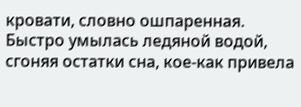кровати, словно ошпаренная. Быстро умылась ледяной водой, сгоняя остатки сна, кое-как привела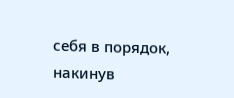себя в порядок, накинув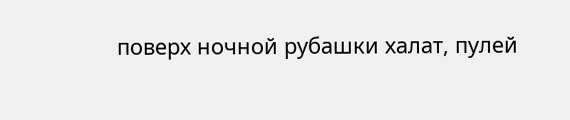поверх ночной рубашки халат, пулей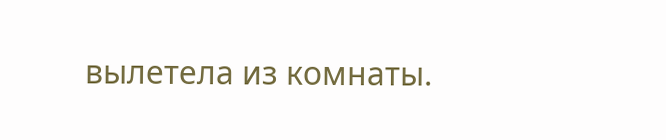вылетела из комнаты.